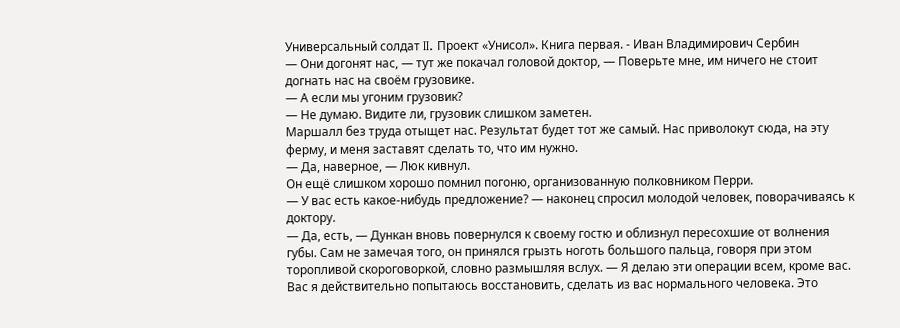Универсальный солдат II. Проект «Унисол». Книга первая. - Иван Владимирович Сербин
— Они догонят нас, — тут же покачал головой доктор, — Поверьте мне, им ничего не стоит догнать нас на своём грузовике.
— А если мы угоним грузовик?
— Не думаю. Видите ли, грузовик слишком заметен.
Маршалл без труда отыщет нас. Результат будет тот же самый. Нас приволокут сюда, на эту ферму, и меня заставят сделать то, что им нужно.
— Да, наверное, — Люк кивнул.
Он ещё слишком хорошо помнил погоню, организованную полковником Перри.
— У вас есть какое-нибудь предложение? — наконец спросил молодой человек, поворачиваясь к доктору.
— Да, есть, — Дункан вновь повернулся к своему гостю и облизнул пересохшие от волнения губы. Сам не замечая того, он принялся грызть ноготь большого пальца, говоря при этом торопливой скороговоркой, словно размышляя вслух. — Я делаю эти операции всем, кроме вас. Вас я действительно попытаюсь восстановить, сделать из вас нормального человека. Это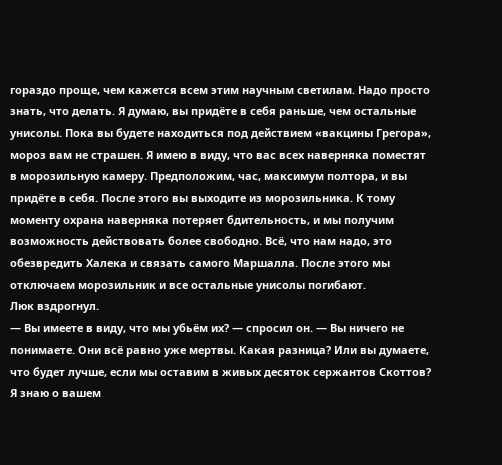гораздо проще, чем кажется всем этим научным светилам. Надо просто знать, что делать. Я думаю, вы придёте в себя раньше, чем остальные унисолы. Пока вы будете находиться под действием «вакцины Грегора», мороз вам не страшен. Я имею в виду, что вас всех наверняка поместят в морозильную камеру. Предположим, час, максимум полтора, и вы придёте в себя. После этого вы выходите из морозильника. К тому моменту охрана наверняка потеряет бдительность, и мы получим возможность действовать более свободно. Всё, что нам надо, это обезвредить Халека и связать самого Маршалла. После этого мы отключаем морозильник и все остальные унисолы погибают.
Люк вздрогнул.
— Вы имеете в виду, что мы убьём их? — спросил он. — Вы ничего не понимаете. Они всё равно уже мертвы. Какая разница? Или вы думаете, что будет лучше, если мы оставим в живых десяток сержантов Скоттов? Я знаю о вашем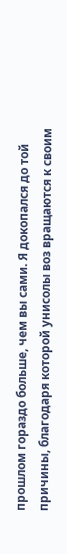прошлом гораздо больше, чем вы сами. Я докопался до той причины, благодаря которой унисолы воз вращаются к своим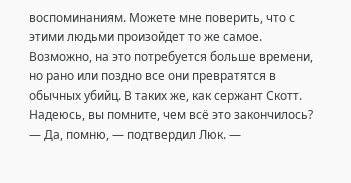воспоминаниям. Можете мне поверить, что с этими людьми произойдет то же самое. Возможно, на это потребуется больше времени, но рано или поздно все они превратятся в обычных убийц. В таких же, как сержант Скотт. Надеюсь, вы помните, чем всё это закончилось?
— Да, помню, — подтвердил Люк. —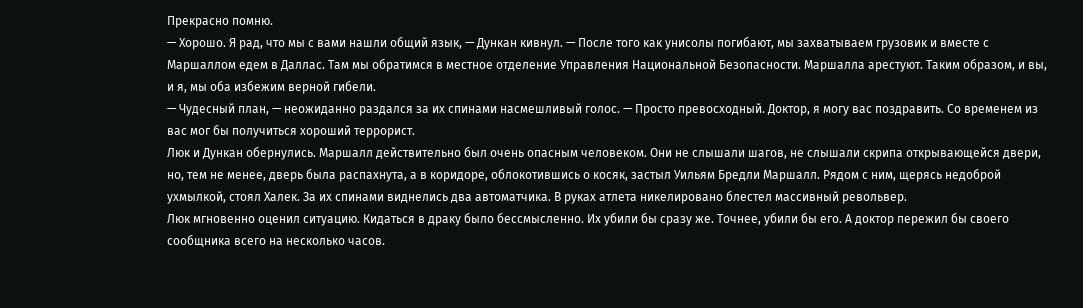Прекрасно помню.
— Хорошо. Я рад, что мы с вами нашли общий язык, — Дункан кивнул. — После того как унисолы погибают, мы захватываем грузовик и вместе с Маршаллом едем в Даллас. Там мы обратимся в местное отделение Управления Национальной Безопасности. Маршалла арестуют. Таким образом, и вы, и я, мы оба избежим верной гибели.
— Чудесный план, — неожиданно раздался за их спинами насмешливый голос. — Просто превосходный. Доктор, я могу вас поздравить. Со временем из вас мог бы получиться хороший террорист.
Люк и Дункан обернулись. Маршалл действительно был очень опасным человеком. Они не слышали шагов, не слышали скрипа открывающейся двери, но, тем не менее, дверь была распахнута, а в коридоре, облокотившись о косяк, застыл Уильям Бредли Маршалл. Рядом с ним, щерясь недоброй ухмылкой, стоял Халек. За их спинами виднелись два автоматчика. В руках атлета никелировано блестел массивный револьвер.
Люк мгновенно оценил ситуацию. Кидаться в драку было бессмысленно. Их убили бы сразу же. Точнее, убили бы его. А доктор пережил бы своего сообщника всего на несколько часов.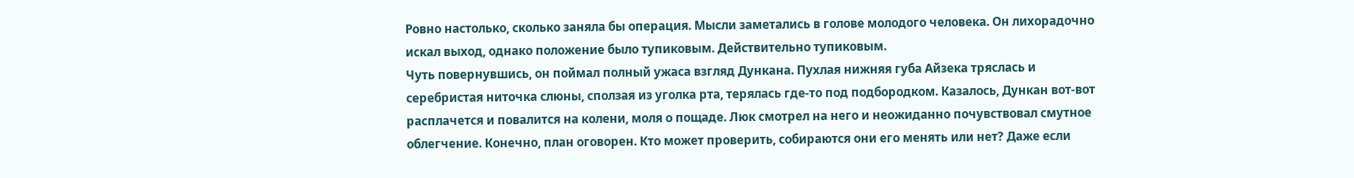Ровно настолько, сколько заняла бы операция. Мысли заметались в голове молодого человека. Он лихорадочно искал выход, однако положение было тупиковым. Действительно тупиковым.
Чуть повернувшись, он поймал полный ужаса взгляд Дункана. Пухлая нижняя губа Айзека тряслась и серебристая ниточка слюны, сползая из уголка рта, терялась где-то под подбородком. Казалось, Дункан вот-вот расплачется и повалится на колени, моля о пощаде. Люк смотрел на него и неожиданно почувствовал смутное облегчение. Конечно, план оговорен. Кто может проверить, собираются они его менять или нет? Даже если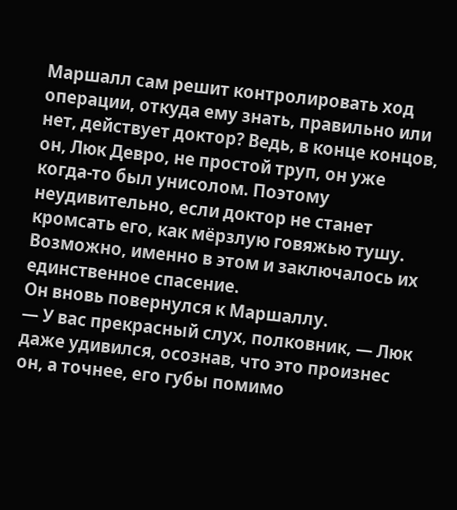Маршалл сам решит контролировать ход операции, откуда ему знать, правильно или нет, действует доктор? Ведь, в конце концов, он, Люк Девро, не простой труп, он уже когда-то был унисолом. Поэтому неудивительно, если доктор не станет кромсать его, как мёрзлую говяжью тушу. Возможно, именно в этом и заключалось их единственное спасение.
Он вновь повернулся к Маршаллу.
— У вас прекрасный слух, полковник, — Люк даже удивился, осознав, что это произнес он, а точнее, его губы помимо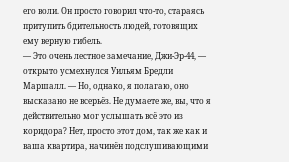его воли. Он просто говорил что-то, стараясь притупить бдительность людей, готовящих ему верную гибель.
— Это очень лестное замечание, Джи-Эр-44, — открыто усмехнулся Уильям Бредли Маршалл. — Но, однако, я полагаю, оно высказано не всерьёз. Не думаете же, вы, что я действительно мог услышать всё это из коридора? Нет, просто этот дом, так же как и ваша квартира, начинён подслушивающими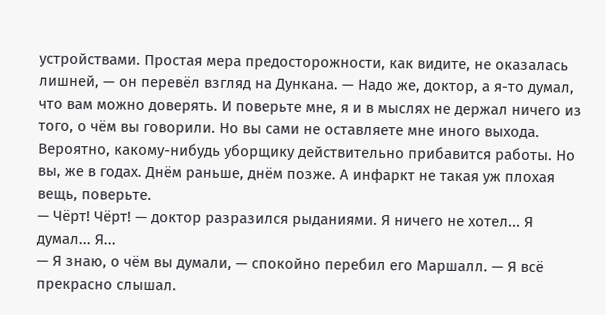устройствами. Простая мера предосторожности, как видите, не оказалась лишней, — он перевёл взгляд на Дункана. — Надо же, доктор, а я-то думал, что вам можно доверять. И поверьте мне, я и в мыслях не держал ничего из того, о чём вы говорили. Но вы сами не оставляете мне иного выхода. Вероятно, какому-нибудь уборщику действительно прибавится работы. Но вы, же в годах. Днём раньше, днём позже. А инфаркт не такая уж плохая вещь, поверьте.
— Чёрт! Чёрт! — доктор разразился рыданиями. Я ничего не хотел... Я думал... Я...
— Я знаю, о чём вы думали, — спокойно перебил его Маршалл. — Я всё прекрасно слышал.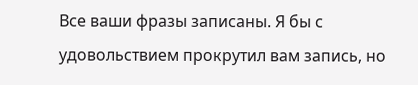Все ваши фразы записаны. Я бы с удовольствием прокрутил вам запись, но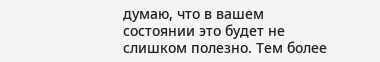думаю, что в вашем состоянии это будет не слишком полезно. Тем более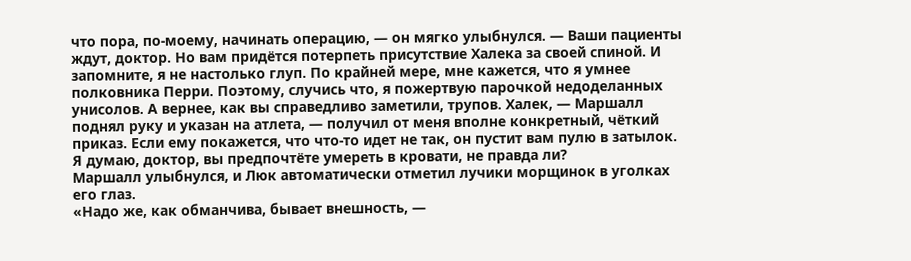что пора, по-моему, начинать операцию, — он мягко улыбнулся. — Ваши пациенты ждут, доктор. Но вам придётся потерпеть присутствие Халека за своей спиной. И запомните, я не настолько глуп. По крайней мере, мне кажется, что я умнее полковника Перри. Поэтому, случись что, я пожертвую парочкой недоделанных унисолов. А вернее, как вы справедливо заметили, трупов. Халек, — Маршалл поднял руку и указан на атлета, — получил от меня вполне конкретный, чёткий приказ. Если ему покажется, что что-то идет не так, он пустит вам пулю в затылок. Я думаю, доктор, вы предпочтёте умереть в кровати, не правда ли?
Маршалл улыбнулся, и Люк автоматически отметил лучики морщинок в уголках его глаз.
«Надо же, как обманчива, бывает внешность, —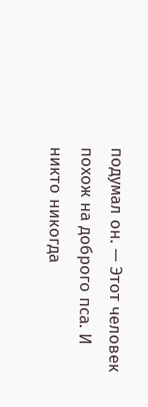подумал он. — Этот человек похож на доброго пса. И никто никогда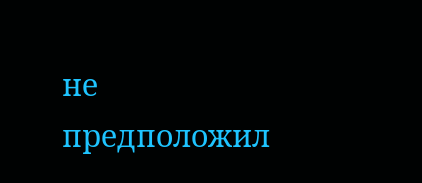не предположил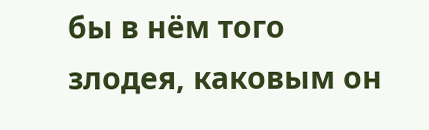бы в нём того злодея, каковым он